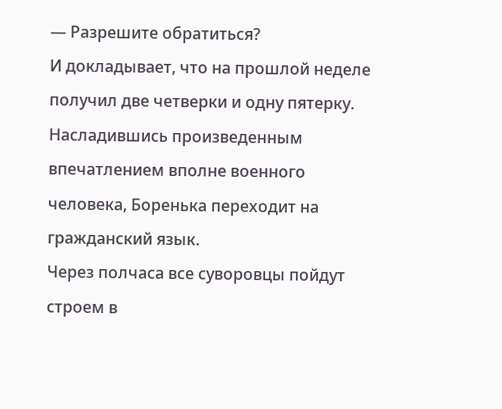— Разрешите обратиться?
И докладывает, что на прошлой неделе получил две четверки и одну пятерку.
Насладившись произведенным впечатлением вполне военного человека, Боренька переходит на гражданский язык.
Через полчаса все суворовцы пойдут строем в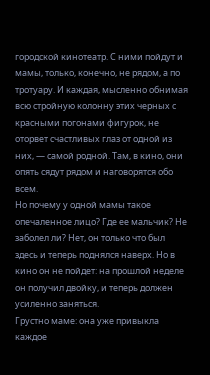городской кинотеатр. С ними пойдут и мамы, только, конечно, не рядом, а по тротуару. И каждая, мысленно обнимая всю стройную колонну этих черных с красными погонами фигурок, не оторвет счастливых глаз от одной из них, — самой родной. Там, в кино, они опять сядут рядом и наговорятся обо всем.
Но почему у одной мамы такое опечаленное лицо? Где ее мальчик? Не заболел ли? Нет, он только что был здесь и теперь поднялся наверх. Но в кино он не пойдет: на прошлой неделе он получил двойку, и теперь должен усиленно заняться.
Грустно маме: она уже привыкла каждое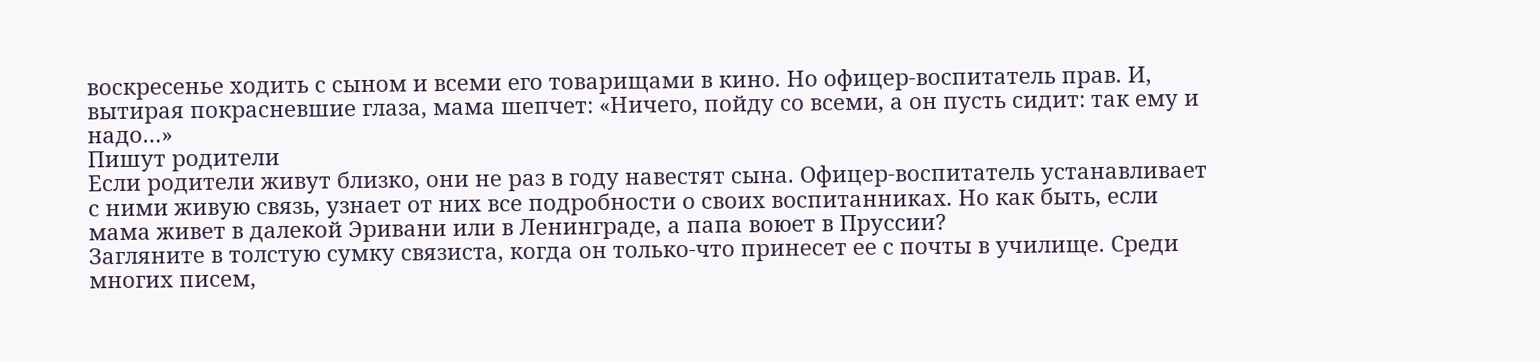воскресенье ходить с сыном и всеми его товарищами в кино. Но офицер-воспитатель прав. И, вытирая покрасневшие глаза, мама шепчет: «Ничего, пойду со всеми, а он пусть сидит: так ему и надо…»
Пишут родители
Если родители живут близко, они не раз в году навестят сына. Офицер-воспитатель устанавливает с ними живую связь, узнает от них все подробности о своих воспитанниках. Но как быть, если мама живет в далекой Эривани или в Ленинграде, а папа воюет в Пруссии?
Загляните в толстую сумку связиста, когда он только-что принесет ее с почты в училище. Среди многих писем,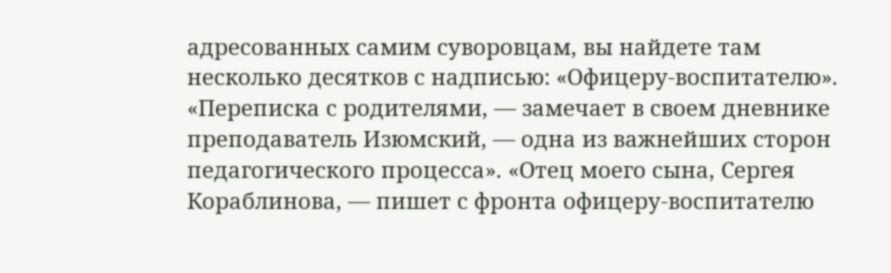адресованных самим суворовцам, вы найдете там несколько десятков с надписью: «Офицеру-воспитателю».
«Переписка с родителями, — замечает в своем дневнике преподаватель Изюмский, — одна из важнейших сторон педагогического процесса». «Отец моего сына, Сергея Кораблинова, — пишет с фронта офицеру-воспитателю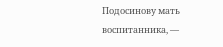Подосинову мать воспитанника, —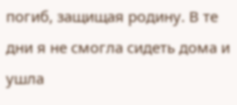погиб, защищая родину. В те дни я не смогла сидеть дома и ушла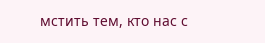мстить тем, кто нас с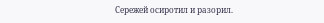Сережей осиротил и разорил.